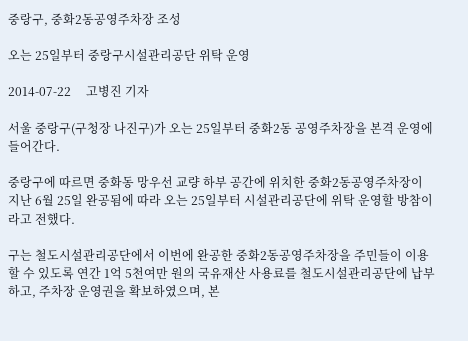중랑구, 중화2동공영주차장 조성

오는 25일부터 중랑구시설관리공단 위탁 운영

2014-07-22     고병진 기자

서울 중랑구(구청장 나진구)가 오는 25일부터 중화2동 공영주차장을 본격 운영에 들어간다.

중랑구에 따르면 중화동 망우선 교량 하부 공간에 위치한 중화2동공영주차장이 지난 6월 25일 완공됨에 따라 오는 25일부터 시설관리공단에 위탁 운영할 방참이라고 전했다.

구는 철도시설관리공단에서 이번에 완공한 중화2동공영주차장을 주민들이 이용할 수 있도록 연간 1억 5천여만 원의 국유재산 사용료를 철도시설관리공단에 납부하고, 주차장 운영권을 확보하였으며, 본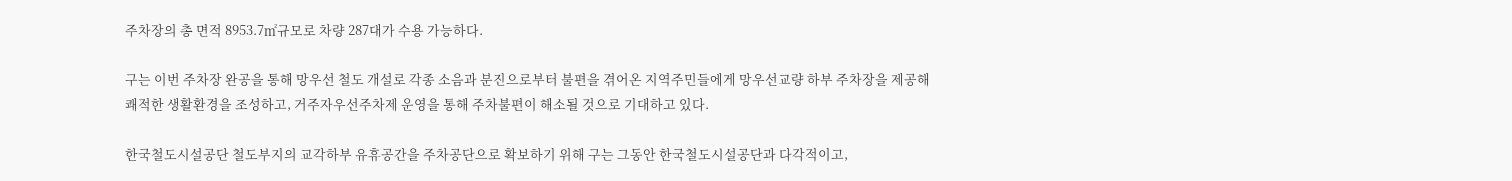주차장의 총 면적 8953.7㎡규모로 차량 287대가 수용 가능하다.

구는 이번 주차장 완공을 통해 망우선 철도 개설로 각종 소음과 분진으로부터 불편을 겪어온 지역주민들에게 망우선교량 하부 주차장을 제공해 쾌적한 생활환경을 조성하고, 거주자우선주차제 운영을 통해 주차불편이 해소될 것으로 기대하고 있다.

한국철도시설공단 철도부지의 교각하부 유휴공간을 주차공단으로 확보하기 위해 구는 그동안 한국철도시설공단과 다각적이고,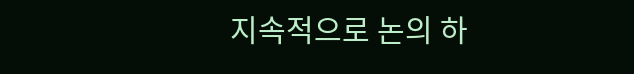지속적으로 논의 하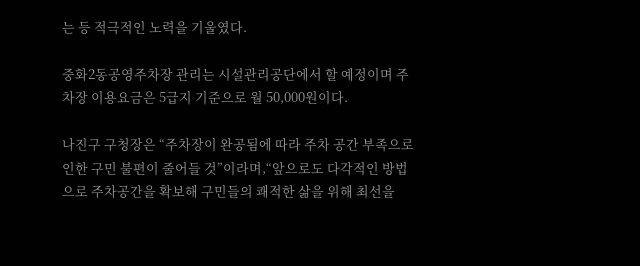는 등 적극적인 노력을 기울였다.

중화2동공영주차장 관리는 시설관리공단에서 할 예정이며 주차장 이용요금은 5급지 기준으로 월 50,000원이다.

나진구 구청장은 “주차장이 완공됨에 따라 주차 공간 부족으로 인한 구민 불편이 줄어들 것”이라며,“앞으로도 다각적인 방법으로 주차공간을 확보해 구민들의 쾌적한 삶을 위해 최선을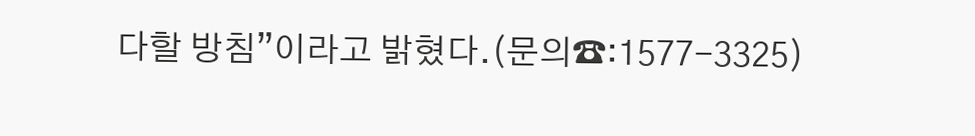다할 방침”이라고 밝혔다.(문의☎:1577-3325)